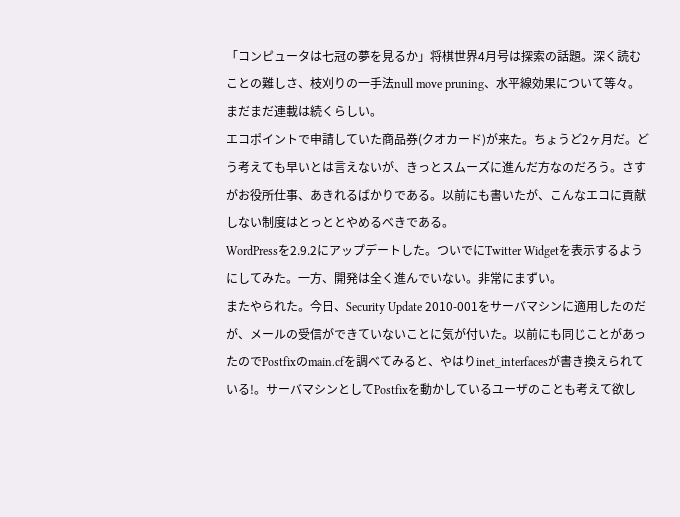「コンピュータは七冠の夢を見るか」将棋世界4月号は探索の話題。深く読むことの難しさ、枝刈りの一手法null move pruning、水平線効果について等々。まだまだ連載は続くらしい。
エコポイントで申請していた商品券(クオカード)が来た。ちょうど2ヶ月だ。どう考えても早いとは言えないが、きっとスムーズに進んだ方なのだろう。さすがお役所仕事、あきれるばかりである。以前にも書いたが、こんなエコに貢献しない制度はとっととやめるべきである。
WordPressを2.9.2にアップデートした。ついでにTwitter Widgetを表示するようにしてみた。一方、開発は全く進んでいない。非常にまずい。
またやられた。今日、Security Update 2010-001をサーバマシンに適用したのだが、メールの受信ができていないことに気が付いた。以前にも同じことがあったのでPostfixのmain.cfを調べてみると、やはりinet_interfacesが書き換えられている!。サーバマシンとしてPostfixを動かしているユーザのことも考えて欲し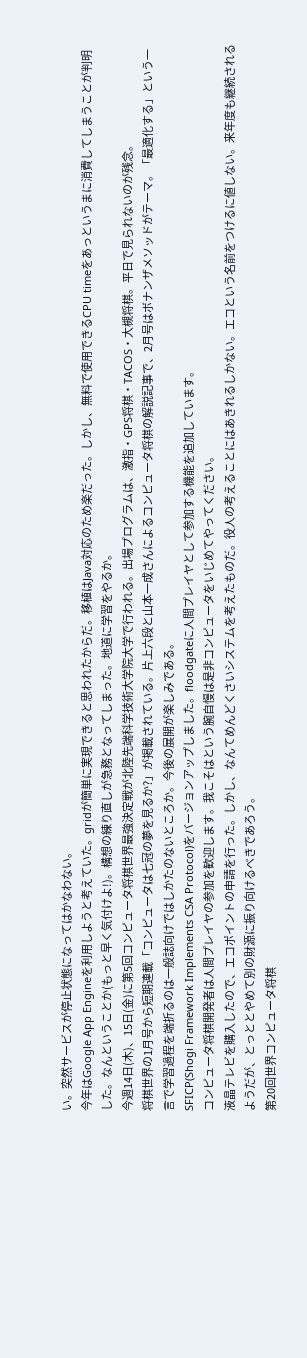い。突然サービスが停止状態になってはかなわない。
今年はGoogle App Engineを利用しようと考えていた。gridが簡単に実現できると思われたからだ。移植はJava対応のため楽だった。しかし、無料で使用できるCPU timeをあっというまに消費してしまうことが判明した。なんということか(もっと早く気付けよ!)。構想の練り直しが急務となってしまった。地道に学習をやるか。
今週14日(木)、15日(金)に第5回コンピュータ将棋世界最強決定戦が北陸先端科学技術大学院大学で行われる。出場プログラムは、激指・GPS将棋・TACOS・大槻将棋。平日で見られないのが残念。
将棋世界の1月号から短期連載「コンピュータは七冠の夢を見るか?」が掲載されている。片上六段と山本一成さんによるコンピュータ将棋の解説記事で、2月号はボナンザメソッドがテーマ。「最適化する」という一言で学習過程を端折るのは一般誌向けではしかたのないところか。今後の展開が楽しみである。
SFICP(Shogi Framework Implements CSA Protocol)をバージョンアップしました。floodgateに人間プレイヤとして参加する機能を追加しています。
コンピュータ将棋開発者は人間プレイヤの参加を歓迎します。我こそはという腕自慢は是非コンピュータをいじめてやってください。
液晶テレビを購入したので、エコポイントの申請を行った。しかし、なんてめんどくさいシステムを考えたものだ。役人の考えることにはあきれるしかない。エコという名前をつけるに値しない。来年度も継続されるようだが、とっととやめて別の財源に振り向けるべきであろう。
第20回世界コンピュータ将棋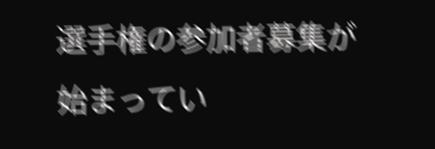選手権の参加者募集が始まってい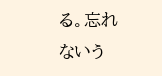る。忘れないう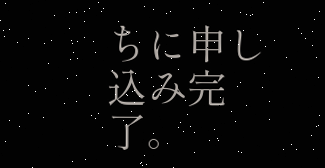ちに申し込み完了。